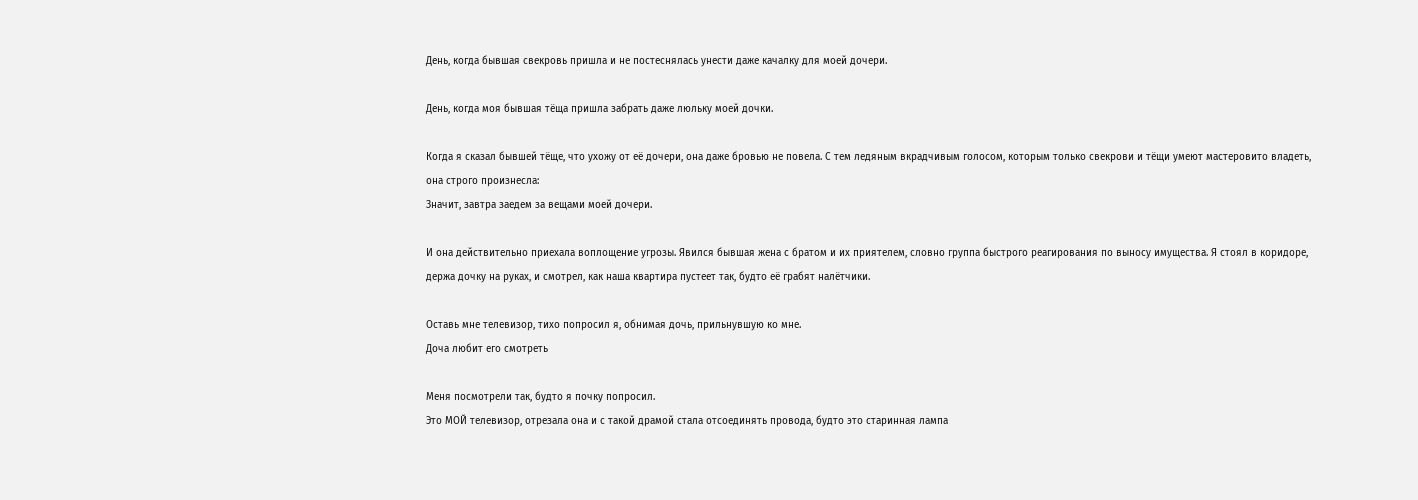День, когда бывшая свекровь пришла и не постеснялась унести даже качалку для моей дочери.

День, когда моя бывшая тёща пришла забрать даже люльку моей дочки.

Когда я сказал бывшей тёще, что ухожу от её дочери, она даже бровью не повела. С тем ледяным вкрадчивым голосом, которым только свекрови и тёщи умеют мастеровито владеть, она строго произнесла:
Значит, завтра заедем за вещами моей дочери.

И она действительно приехала воплощение угрозы. Явился бывшая жена с братом и их приятелем, словно группа быстрого реагирования по выносу имущества. Я стоял в коридоре, держа дочку на руках, и смотрел, как наша квартира пустеет так, будто её грабят налётчики.

Оставь мне телевизор, тихо попросил я, обнимая дочь, прильнувшую ко мне.
Доча любит его смотреть

Меня посмотрели так, будто я почку попросил.
Это МОЙ телевизор, отрезала она и с такой драмой стала отсоединять провода, будто это старинная лампа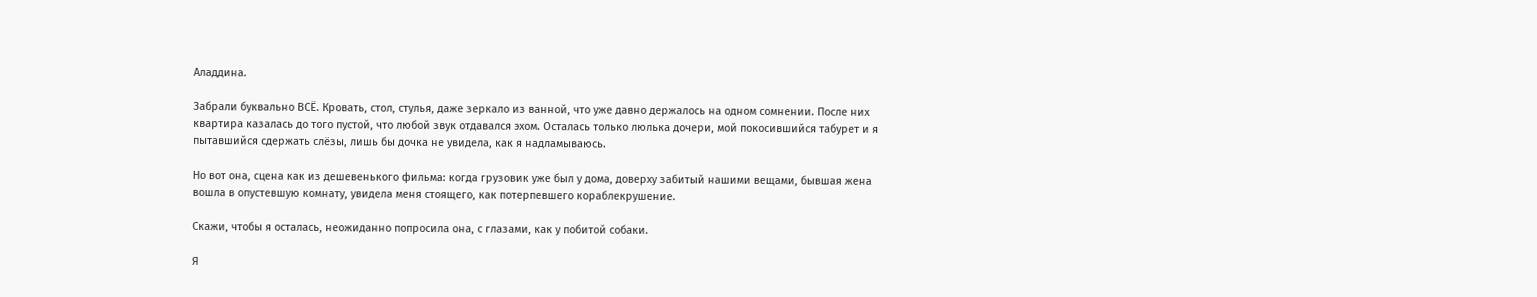Аладдина.

Забрали буквально ВСЁ. Кровать, стол, стулья, даже зеркало из ванной, что уже давно держалось на одном сомнении. После них квартира казалась до того пустой, что любой звук отдавался эхом. Осталась только люлька дочери, мой покосившийся табурет и я пытавшийся сдержать слёзы, лишь бы дочка не увидела, как я надламываюсь.

Но вот она, сцена как из дешевенького фильма: когда грузовик уже был у дома, доверху забитый нашими вещами, бывшая жена вошла в опустевшую комнату, увидела меня стоящего, как потерпевшего кораблекрушение.

Скажи, чтобы я осталась, неожиданно попросила она, с глазами, как у побитой собаки.

Я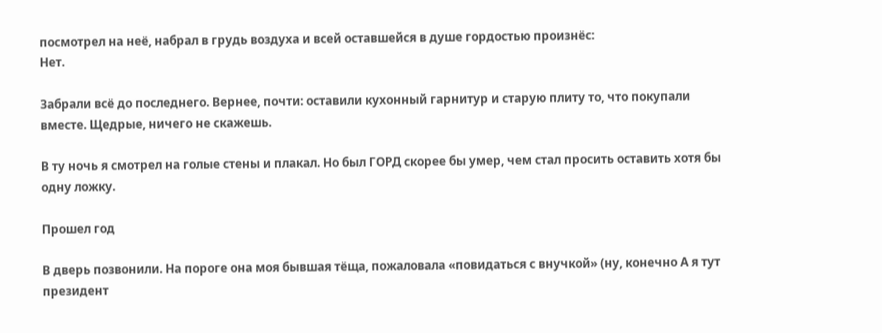посмотрел на неё, набрал в грудь воздуха и всей оставшейся в душе гордостью произнёс:
Нет.

Забрали всё до последнего. Вернее, почти: оставили кухонный гарнитур и старую плиту то, что покупали вместе. Щедрые, ничего не скажешь.

В ту ночь я смотрел на голые стены и плакал. Но был ГОРД скорее бы умер, чем стал просить оставить хотя бы одну ложку.

Прошел год

В дверь позвонили. На пороге она моя бывшая тёща, пожаловала «повидаться с внучкой» (ну, конечно А я тут президент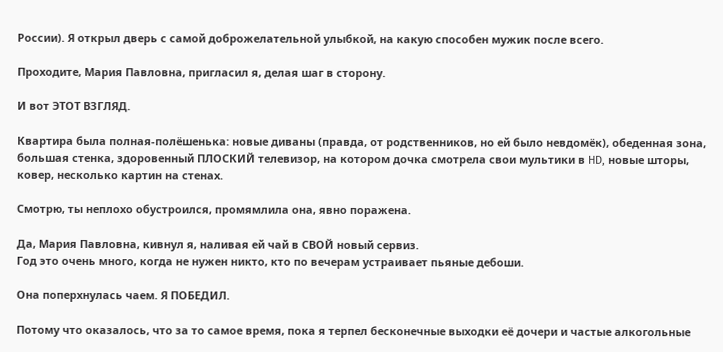России). Я открыл дверь с самой доброжелательной улыбкой, на какую способен мужик после всего.

Проходите, Мария Павловна, пригласил я, делая шаг в сторону.

И вот ЭТОТ ВЗГЛЯД.

Квартира была полная-полёшенька: новые диваны (правда, от родственников, но ей было невдомёк), обеденная зона, большая стенка, здоровенный ПЛОСКИЙ телевизор, на котором дочка смотрела свои мультики в HD, новые шторы, ковер, несколько картин на стенах.

Смотрю, ты неплохо обустроился, промямлила она, явно поражена.

Да, Мария Павловна, кивнул я, наливая ей чай в СВОЙ новый сервиз.
Год это очень много, когда не нужен никто, кто по вечерам устраивает пьяные дебоши.

Она поперхнулась чаем. Я ПОБЕДИЛ.

Потому что оказалось, что за то самое время, пока я терпел бесконечные выходки её дочери и частые алкогольные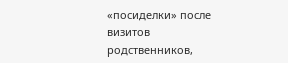«посиделки» после визитов родственников,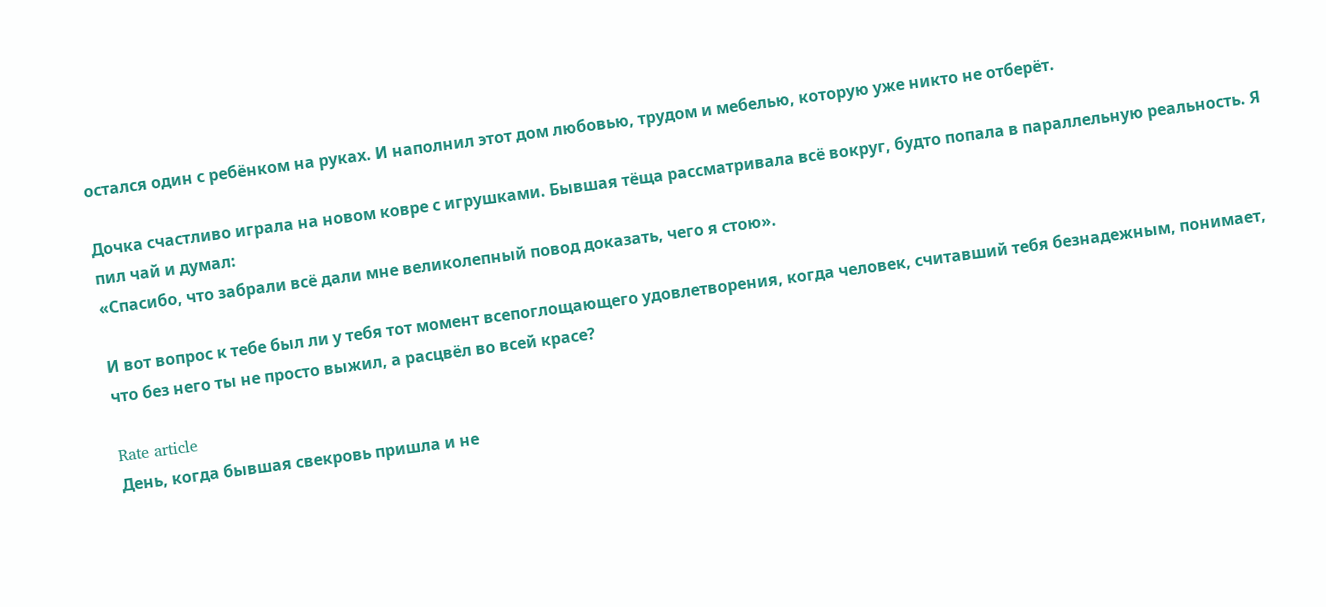остался один с ребёнком на руках. И наполнил этот дом любовью, трудом и мебелью, которую уже никто не отберёт.

Дочка счастливо играла на новом ковре с игрушками. Бывшая тёща рассматривала всё вокруг, будто попала в параллельную реальность. Я пил чай и думал:
«Спасибо, что забрали всё дали мне великолепный повод доказать, чего я стою».

И вот вопрос к тебе был ли у тебя тот момент всепоглощающего удовлетворения, когда человек, считавший тебя безнадежным, понимает, что без него ты не просто выжил, а расцвёл во всей красе?

Rate article
День, когда бывшая свекровь пришла и не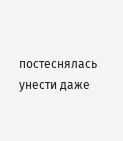постеснялась унести даже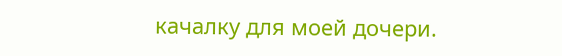качалку для моей дочери.